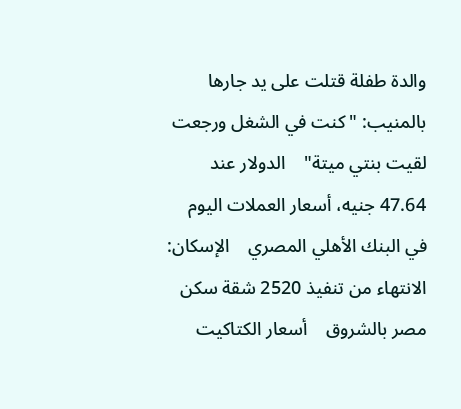والدة طفلة قتلت على يد جارها بالمنيب: "كنت في الشغل ورجعت لقيت بنتي ميتة"    الدولار عند 47.64 جنيه، أسعار العملات اليوم في البنك الأهلي المصري    الإسكان: الانتهاء من تنفيذ 2520 شقة سكن مصر بالشروق    أسعار الكتاكيت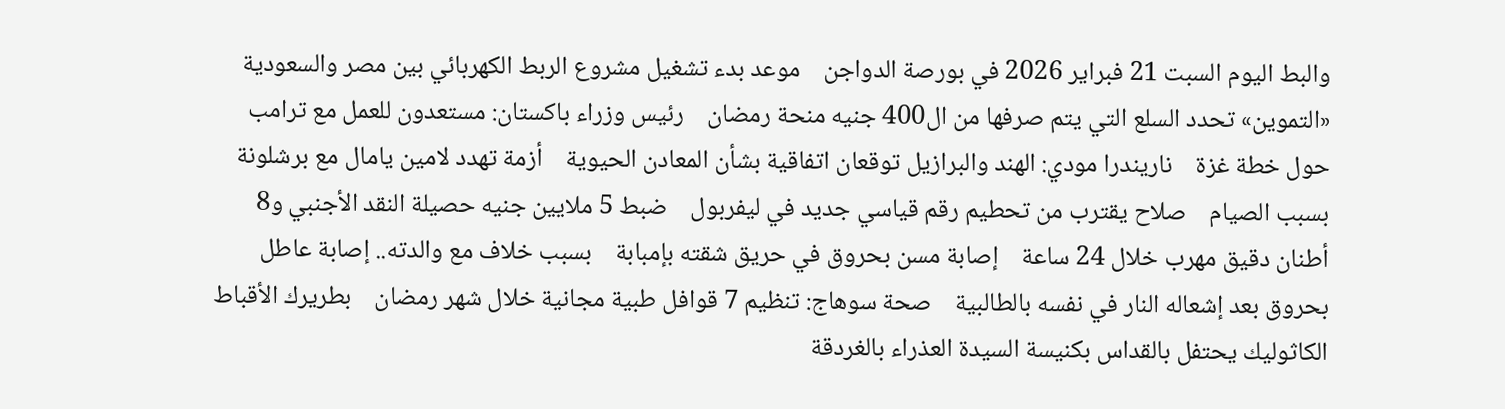والبط اليوم السبت 21 فبراير 2026 في بورصة الدواجن    موعد بدء تشغيل مشروع الربط الكهربائي بين مصر والسعودية    «التموين» تحدد السلع التي يتم صرفها من ال400 جنيه منحة رمضان    رئيس وزراء باكستان: مستعدون للعمل مع ترامب حول خطة غزة    ناريندرا مودي: الهند والبرازيل توقعان اتفاقية بشأن المعادن الحيوية    أزمة تهدد لامين يامال مع برشلونة بسبب الصيام    صلاح يقترب من تحطيم رقم قياسي جديد في ليفربول    ضبط 5 ملايين جنيه حصيلة النقد الأجنبي و8 أطنان دقيق مهرب خلال 24 ساعة    إصابة مسن بحروق في حريق شقته بإمبابة    بسبب خلاف مع والدته.. إصابة عاطل بحروق بعد إشعاله النار في نفسه بالطالبية    صحة سوهاج: تنظيم 7 قوافل طبية مجانية خلال شهر رمضان    بطريرك الأقباط الكاثوليك يحتفل بالقداس بكنيسة السيدة العذراء بالغردقة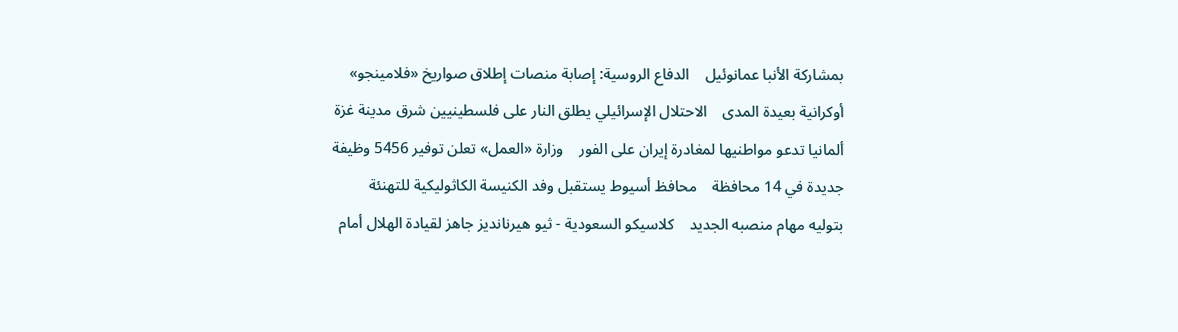بمشاركة الأنبا عمانوئيل    الدفاع الروسية: إصابة منصات إطلاق صواريخ «فلامينجو» أوكرانية بعيدة المدى    الاحتلال الإسرائيلي يطلق النار على فلسطينيين شرق مدينة غزة    ألمانيا تدعو مواطنيها لمغادرة إيران على الفور    وزارة «العمل» تعلن توفير 5456 وظيفة جديدة في 14 محافظة    محافظ أسيوط يستقبل وفد الكنيسة الكاثوليكية للتهنئة بتوليه مهام منصبه الجديد    كلاسيكو السعودية - ثيو هيرنانديز جاهز لقيادة الهلال أمام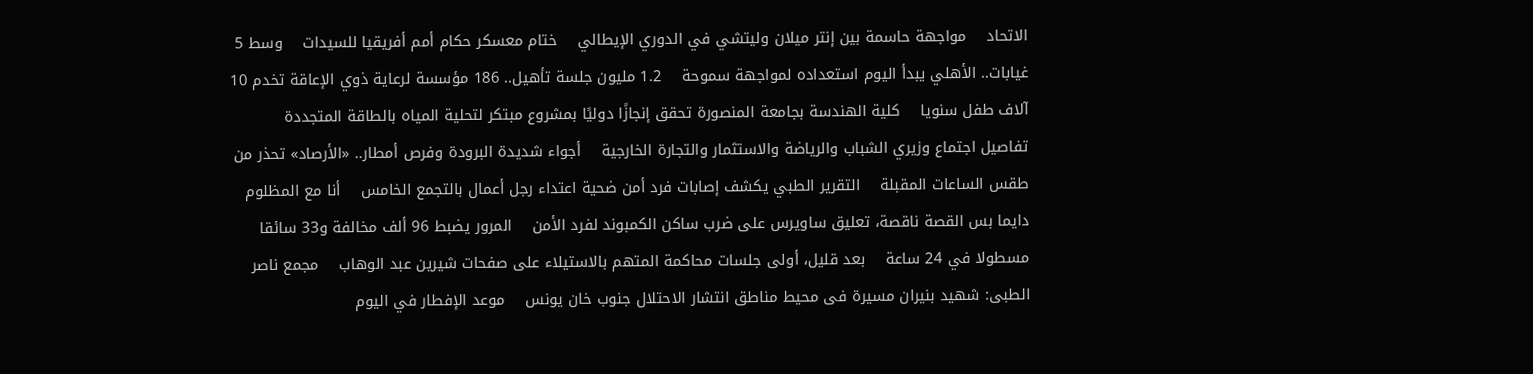الاتحاد    مواجهة حاسمة بين إنتر ميلان وليتشي في الدوري الإيطالي    ختام معسكر حكام أمم أفريقيا للسيدات    وسط 5 غيابات.. الأهلي يبدأ اليوم استعداده لمواجهة سموحة    1.2 مليون جلسة تأهيل.. 186 مؤسسة لرعاية ذوي الإعاقة تخدم 10 آلاف طفل سنويا    كلية الهندسة بجامعة المنصورة تحقق إنجازًا دوليًا بمشروع مبتكر لتحلية المياه بالطاقة المتجددة    تفاصيل اجتماع وزيري الشباب والرياضة والاستثمار والتجارة الخارجية    أجواء شديدة البرودة وفرص أمطار.. «الأرصاد» تحذر من طقس الساعات المقبلة    التقرير الطبي يكشف إصابات فرد أمن ضحية اعتداء رجل أعمال بالتجمع الخامس    أنا مع المظلوم دايما بس القصة ناقصة، تعليق ساويرس على ضرب ساكن الكمبوند لفرد الأمن    المرور يضبط 96 ألف مخالفة و33 سائقا مسطولا في 24 ساعة    بعد قليل، أولى جلسات محاكمة المتهم بالاستيلاء على صفحات شيرين عبد الوهاب    مجمع ناصر الطبى: شهيد بنيران مسيرة فى محيط مناطق انتشار الاحتلال جنوب خان يونس    موعد الإفطار في اليوم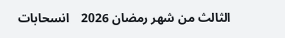الثالث من شهر رمضان 2026    انسحابات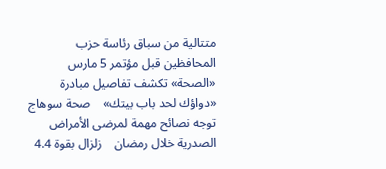متتالية من سباق رئاسة حزب المحافظين قبل مؤتمر 5 مارس    «الصحة» تكشف تفاصيل مبادرة «دواؤك لحد باب بيتك»    صحة سوهاج توجه نصائح مهمة لمرضى الأمراض الصدرية خلال رمضان    زلزال بقوة 4.4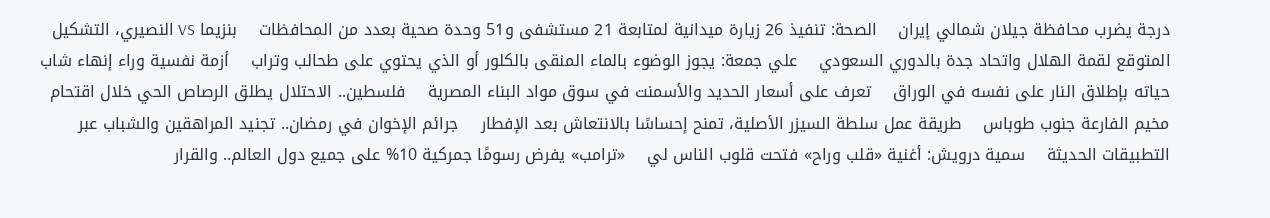درجة يضرب محافظة جيلان شمالي إيران    الصحة: تنفيذ 26 زيارة ميدانية لمتابعة 21 مستشفى و51 وحدة صحية بعدد من المحافظات    بنزيما VS النصيري، التشكيل المتوقع لقمة الهلال واتحاد جدة بالدوري السعودي    علي جمعة: يجوز الوضوء بالماء المنقى بالكلور أو الذي يحتوي على طحالب وتراب    أزمة نفسية وراء إنهاء شاب حياته بإطلاق النار على نفسه في الوراق    تعرف على أسعار الحديد والأسمنت في سوق مواد البناء المصرية    فلسطين.. الاحتلال يطلق الرصاص الحي خلال اقتحام مخيم الفارعة جنوب طوباس    طريقة عمل سلطة السيزر الأصلية، تمنح إحساسًا بالانتعاش بعد الإفطار    جرائم الإخوان في رمضان.. تجنيد المراهقين والشباب عبر التطبيقات الحديثة    سمية درويش: أغنية «قلب وراح» فتحت قلوب الناس لي    «ترامب» يفرض رسومًا جمركية 10% على جميع دول العالم.. والقرار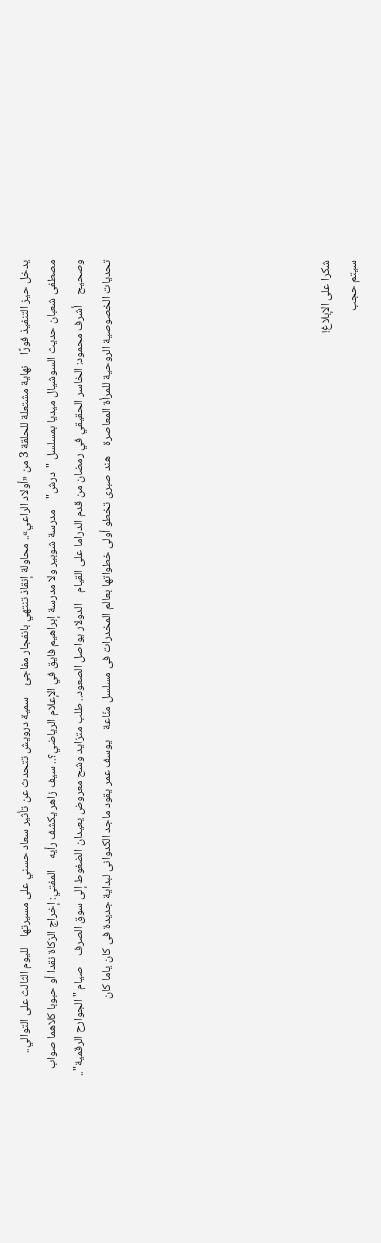يدخل حيز التنفيذ فورًا    نهاية مشتعلة للحلقة 3 من «أولاد الراعي».. محاولة إنقاذ تنتهي بانفجار مفاجئ    سمية درويش تتحدث عن تأثير سعاد حسني على مسيرتها    لليوم الثالث على التوالي.. مصطفى شعبان حديث السوشيال ميديا بمسلسل "درش"    مدرسة شوبير ولا مدرسة إبراهيم فايق في الإعلام الرياضي؟.. سيف زاهر يكشف رأيه    المفتي: إخراج الزكاة نقدا أو حبوبا كلاهما صواب وصحيح    أشرف محمود: الخاسر الحقيقي في رمضان من قدم الدراما على القيام    الدولار يواصل الصعود.. طلب متزايد وشح معروض يعيدان الضغوط إلى سوق الصرف    صيام "الجوارح الرقمية".. تحديات الخصوصية الروحية للمرأة المعاصرة    هند صبرى تخطو أولى خطواتها بعالم المخدرات فى مسلسل منّاعة    يوسف عمر يقود ماجد الكدوانى لبداية جديدة فى كان ياما كان







شكرا على الإبلاغ!
سيتم حجب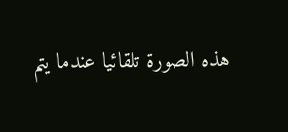هذه الصورة تلقائيا عندما يتم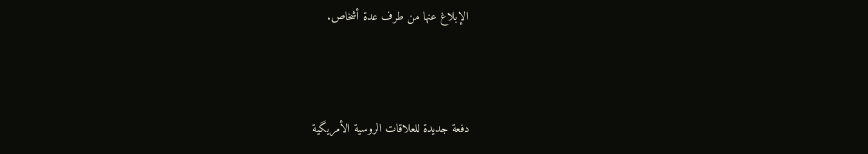الإبلاغ عنها من طرف عدة أشخاص.



دفعة جديدة للعلاقات الروسية الأمريگية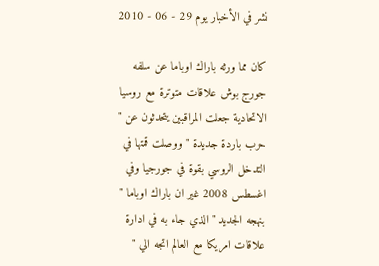نشر في الأخبار يوم 29 - 06 - 2010

كان مما ورثه باراك اوباما عن سلفه جورج بوش علاقات متوترة مع روسيا الاتحادية جعلت المراقبين يتحدثون عن " حرب باردة جديدة " ووصلت قمتها في التدخل الروسي بقوة في جورجيا وفي اغسطس 2008 غير ان باراك اوباما " بنهجه الجديد " الذي جاء به في ادارة علاقات امريكا مع العالم اتجه الي "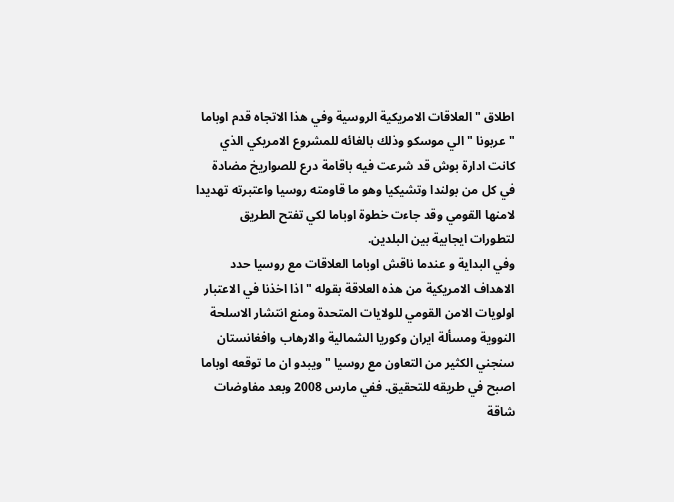اطلاق " العلاقات الامريكية الروسية وفي هذا الاتجاه قدم اوباما " عربونا " الي موسكو وذلك بالغائه للمشروع الامريكي الذي كانت ادارة بوش قد شرعت فيه باقامة درع للصواريخ مضادة في كل من بولندا وتشيكيا وهو ما قاومته روسيا واعتبرته تهديدا لامنها القومي وقد جاءت خطوة اوباما لكي تفتح الطريق لتطورات ايجابية بين البلدين.
وفي البداية و عندما ناقش اوباما العلاقات مع روسيا حدد الاهداف الامريكية من هذه العلاقة بقوله " اذا اخذنا في الاعتبار اولويات الامن القومي للولايات المتحدة ومنع انتشار الاسلحة النووية ومسألة ايران وكوريا الشمالية والارهاب وافغانستان سنجني الكثير من التعاون مع روسيا " ويبدو ان ما توقعه اوباما اصبح في طريقه للتحقيق. ففي مارس 2008 وبعد مفاوضات شاقة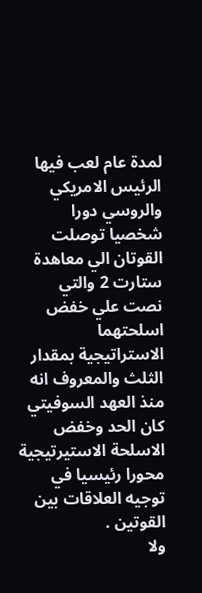لمدة عام لعب فيها الرئيس الامريكي والروسي دورا شخصيا توصلت القوتان الي معاهدة ستارت 2 والتي نصت علي خفض اسلحتهما الاستراتيجية بمقدار الثلث والمعروف انه منذ العهد السوفيتي كان الحد وخفض الاسلحة الاستيرتيجية محورا رئيسيا في توجيه العلاقات بين القوتين .
ولا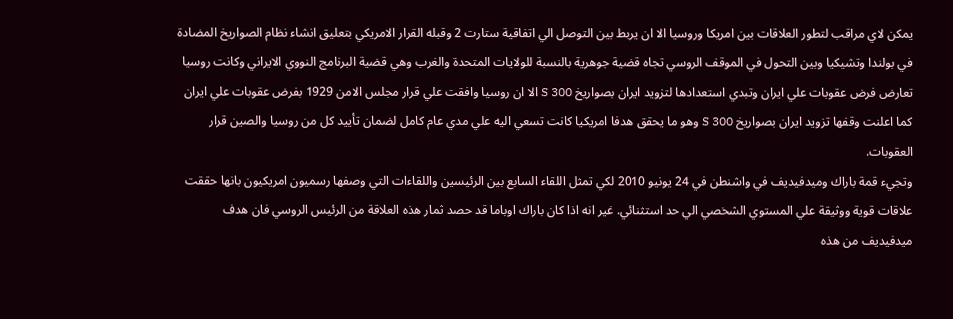يمكن لاي مراقب لتطور العلاقات بين امريكا وروسيا الا ان يربط بين التوصل الي اتفاقية ستارت 2 وقبله القرار الامريكي بتعليق انشاء نظام الصواريخ المضادة في بولندا وتشيكيا وبين التحول في الموقف الروسي تجاه قضية جوهرية بالنسبة للولايات المتحدة والغرب وهي قضية البرنامج النووي الايراني وكانت روسيا تعارض فرض عقوبات علي ايران وتبدي استعدادها لتزويد ايران بصواريخ S 300 الا ان روسيا وافقت علي قرار مجلس الامن 1929 بفرض عقوبات علي ايران كما اعلنت وقفها تزويد ايران بصواريخ S 300 وهو ما يحقق هدفا امريكيا كانت تسعي اليه علي مدي عام كامل لضمان تأييد كل من روسيا والصين قرار العقوبات.
وتجيء قمة باراك وميدفيديف في واشنطن في 24 يونيو 2010 لكي تمثل اللقاء السابع بين الرئيسين واللقاءات التي وصفها رسميون امريكيون بانها حققت علاقات قوية ووثيقة علي المستوي الشخصي الي حد استثنائي. غير انه اذا كان باراك اوباما قد حصد ثمار هذه العلاقة من الرئيس الروسي فان هدف ميدفيديف من هذه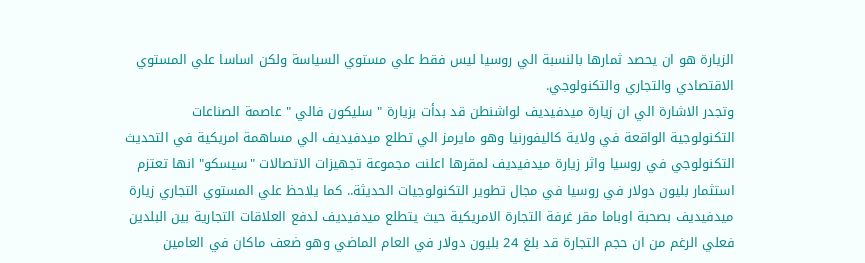الزيارة هو ان يحصد ثمارها بالنسبة الي روسيا ليس فقط علي مستوي السياسة ولكن اساسا علي المستوي الاقتصادي والتجاري والتكنولوجي.
وتجدر الاشارة الي ان زيارة ميدفيديف لواشنطن قد بدأت بزيارة " سليكون فالي " عاصمة الصناعات التكنولوجية الواقعة في ولاية كاليفورنيا وهو مايرمز الي تطلع ميدفيديف الي مساهمة امريكية في التحديث التكنولوجي في روسيا واثر زيارة ميدفيديف لمقرها اعلنت مجموعة تجهيزات الاتصالات "سيسكو" انها تعتزم استثمار بليون دولار في روسيا في مجال تطوير التكنولوجيات الحديثة.. كما يلاحظ علي المستوي التجاري زيارة ميدفيديف بصحبة اوباما مقر غرفة التجارة الامريكية حيث يتطلع ميدفيديف لدفع العلاقات التجارية بين البلدين فعلي الرغم من ان حجم التجارة قد بلغ 24 بليون دولار في العام الماضي وهو ضعف ماكان في العامين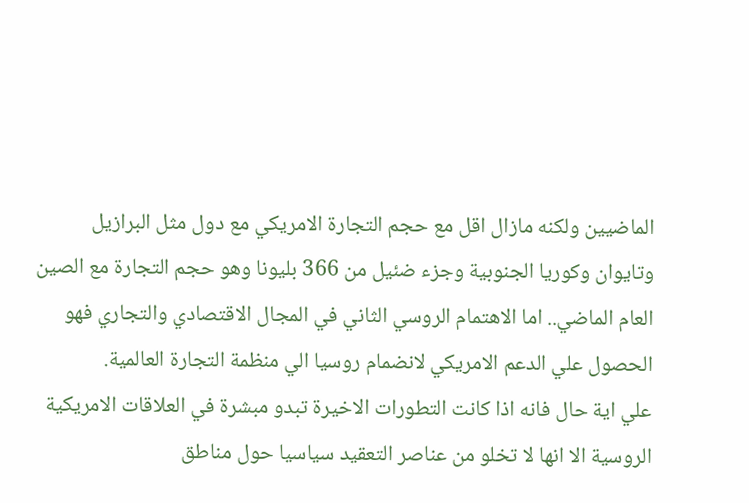الماضيين ولكنه مازال اقل مع حجم التجارة الامريكي مع دول مثل البرازيل وتايوان وكوريا الجنوبية وجزء ضئيل من 366 بليونا وهو حجم التجارة مع الصين العام الماضي.. اما الاهتمام الروسي الثاني في المجال الاقتصادي والتجاري فهو الحصول علي الدعم الامريكي لانضمام روسيا الي منظمة التجارة العالمية.
علي اية حال فانه اذا كانت التطورات الاخيرة تبدو مبشرة في العلاقات الامريكية الروسية الا انها لا تخلو من عناصر التعقيد سياسيا حول مناطق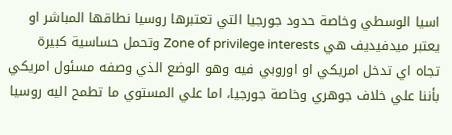اسيا الوسطي وخاصة حدود جورجيا التي تعتبرها روسيا نطاقها المباشر او يعتبر ميدفيديف هي Zone of privilege interests وتحمل حساسية كبيرة تجاه اي تدخل امريكي او اوروبي فيه وهو الوضع الذي وصفه مسئول امريكي بأننا علي خلاف جوهري وخاصة جورجيا، اما علي المستوي ما تطمح اليه روسيا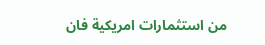من استثمارات امريكية فان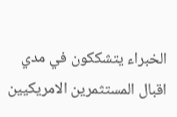الخبراء يتشككون في مدي اقبال المستثمرين الامريكيين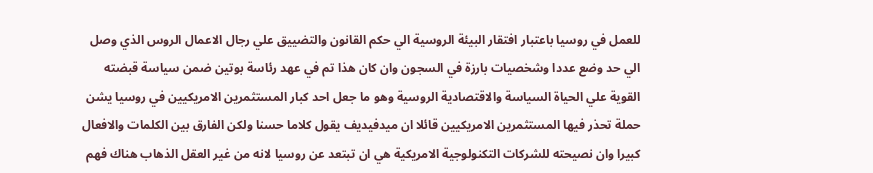للعمل في روسيا باعتبار افتقار البيئة الروسية الي حكم القانون والتضييق علي رجال الاعمال الروس الذي وصل الي حد وضع عددا وشخصيات بارزة في السجون وان كان هذا تم في عهد رئاسة بوتين ضمن سياسة قبضته القوية علي الحياة السياسة والاقتصادية الروسية وهو ما جعل احد كبار المستثمرين الامريكيين في روسيا يشن حملة تحذر فيها المستثمرين الامريكيين قائلا ان ميدفيديف يقول كلاما حسنا ولكن الفارق بين الكلمات والافعال كبيرا وان نصيحته للشركات التكنولوجية الامريكية هي ان تبتعد عن روسيا لانه من غير العقل الذهاب هناك فهم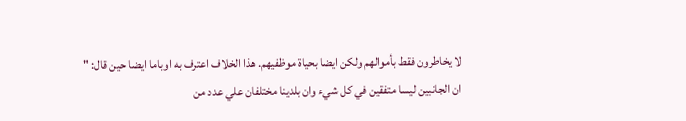لا يخاطرون فقط بأموالهم ولكن ايضا بحياة موظفيهم. هذا الخلاف اعترف به اوباما ايضا حين قال: " ان الجانبين ليسا متفقين في كل شيء وان بلدينا مختلفان علي عدد من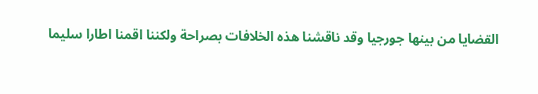القضايا من بينها جورجيا وقد ناقشنا هذه الخلافات بصراحة ولكننا اقمنا اطارا سليما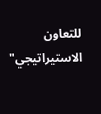للتعاون الاستيراتيجي"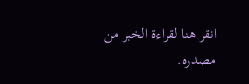انقر هنا لقراءة الخبر من مصدره.